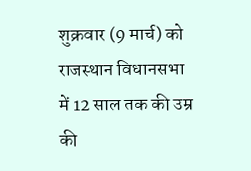शुक्रवार (9 मार्च) को राजस्थान विधानसभा में 12 साल तक की उम्र की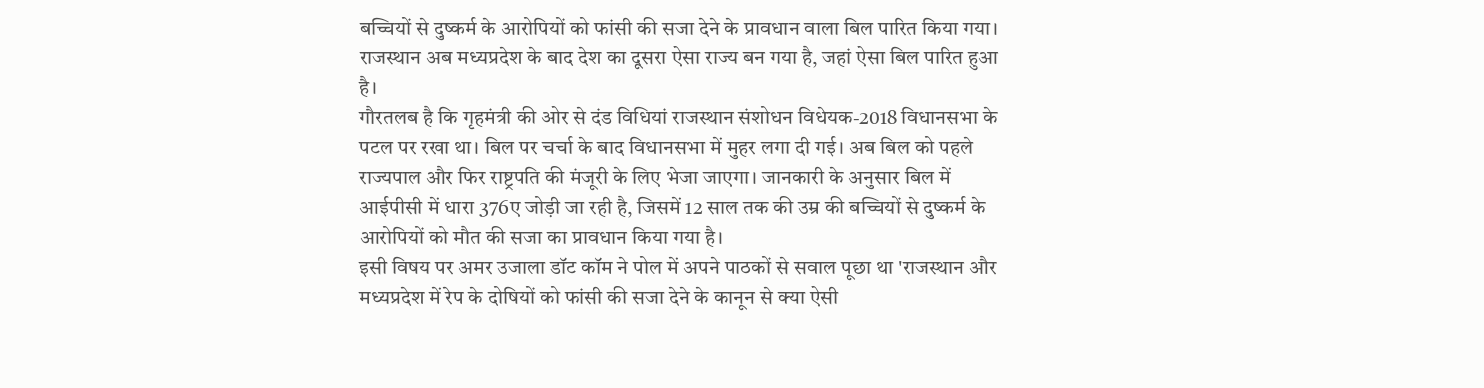बच्चियों से दुष्कर्म के आरोपियों को फांसी की सजा देने के प्रावधान वाला बिल पारित किया गया। राजस्थान अब मध्यप्रदेश के बाद देश का दूसरा ऐसा राज्य बन गया है, जहां ऐसा बिल पारित हुआ है।
गौरतलब है कि गृहमंत्री की ओर से दंड विधियां राजस्थान संशोधन विधेयक-2018 विधानसभा के पटल पर रखा था। बिल पर चर्चा के बाद विधानसभा में मुहर लगा दी गई। अब बिल को पहले राज्यपाल और फिर राष्ट्रपति की मंजूरी के लिए भेजा जाएगा। जानकारी के अनुसार बिल में आईपीसी में धारा 376ए जोड़ी जा रही है, जिसमें 12 साल तक की उम्र की बच्चियों से दुष्कर्म के आरोपियों को मौत की सजा का प्रावधान किया गया है।
इसी विषय पर अमर उजाला डॉट कॉम ने पोल में अपने पाठकों से सवाल पूछा था 'राजस्थान और मध्यप्रदेश में रेप के दोषियों को फांसी की सजा देने के कानून से क्या ऐसी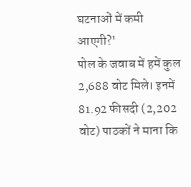घटनाओं में कमी आएगी?'
पोल के जवाब में हमें कुल 2,688 वोट मिले। इनमें 81.92 फीसदी (2,202 वोट) पाठकों ने माना कि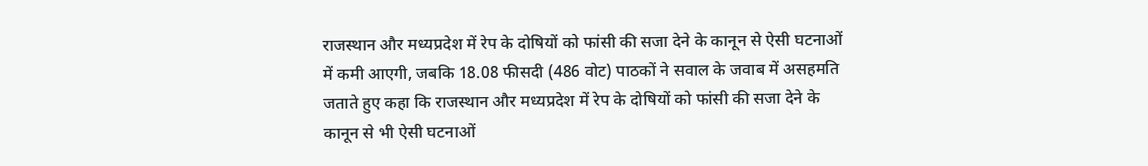राजस्थान और मध्यप्रदेश में रेप के दोषियों को फांसी की सजा देने के कानून से ऐसी घटनाओं में कमी आएगी, जबकि 18.08 फीसदी (486 वोट) पाठकों ने सवाल के जवाब में असहमति जताते हुए कहा कि राजस्थान और मध्यप्रदेश में रेप के दोषियों को फांसी की सजा देने के कानून से भी ऐसी घटनाओं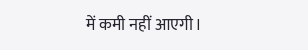में कमी नहीं आएगी।